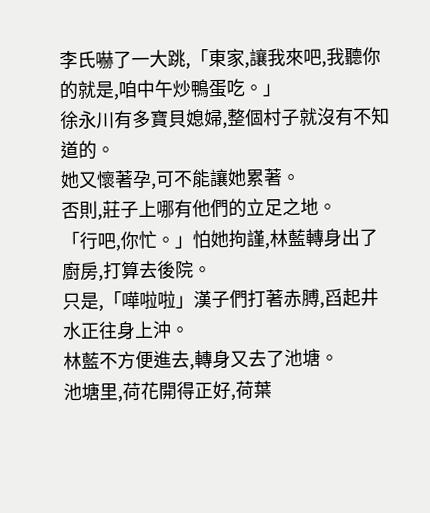李氏嚇了一大跳,「東家,讓我來吧,我聽你的就是,咱中午炒鴨蛋吃。」
徐永川有多寶貝媳婦,整個村子就沒有不知道的。
她又懷著孕,可不能讓她累著。
否則,莊子上哪有他們的立足之地。
「行吧,你忙。」怕她拘謹,林藍轉身出了廚房,打算去後院。
只是,「嘩啦啦」漢子們打著赤膊,舀起井水正往身上沖。
林藍不方便進去,轉身又去了池塘。
池塘里,荷花開得正好,荷葉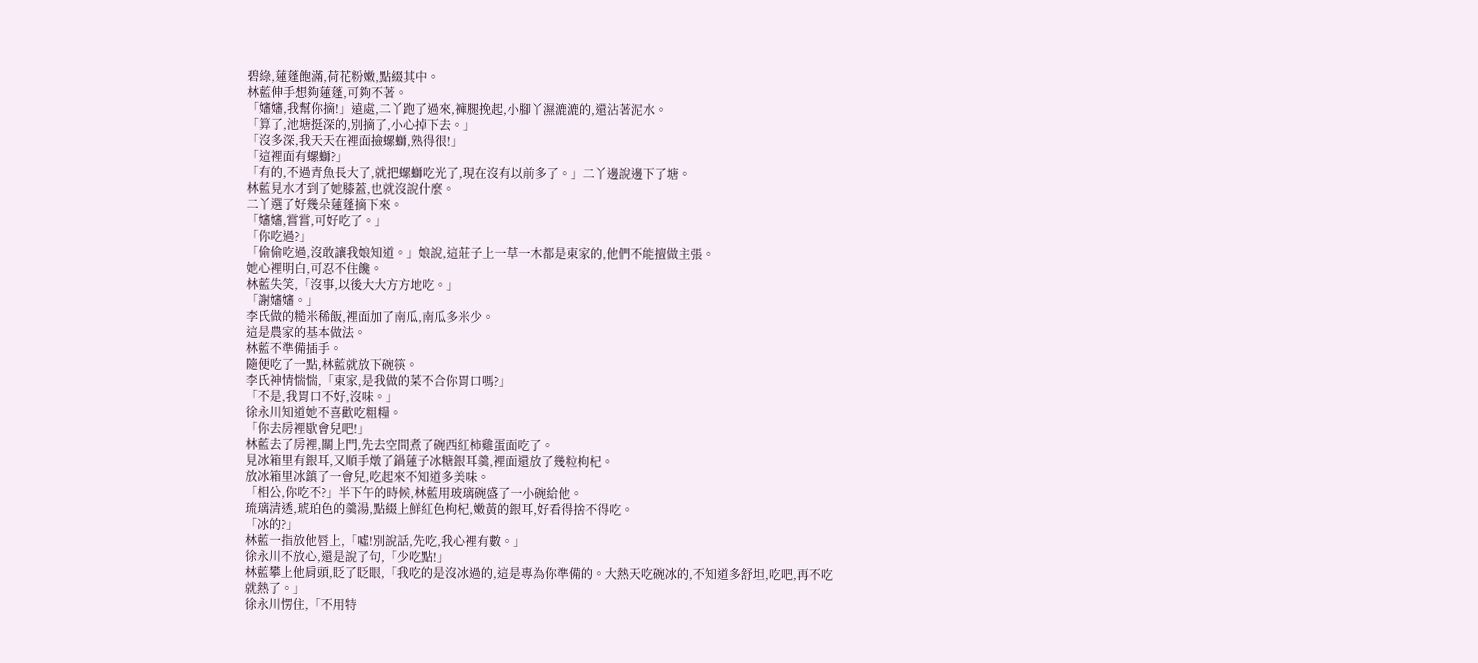碧綠,蓮蓬飽滿,荷花粉嫩,點綴其中。
林藍伸手想夠蓮蓬,可夠不著。
「嬸嬸,我幫你摘!」遠處,二丫跑了過來,褲腿挽起,小腳丫濕漉漉的,還沾著泥水。
「算了,池塘挺深的,別摘了,小心掉下去。」
「沒多深,我天天在裡面撿螺螄,熟得很!」
「這裡面有螺螄?」
「有的,不過青魚長大了,就把螺螄吃光了,現在沒有以前多了。」二丫邊說邊下了塘。
林藍見水才到了她膝蓋,也就沒說什麼。
二丫選了好幾朵蓮蓬摘下來。
「嬸嬸,嘗嘗,可好吃了。」
「你吃過?」
「偷偷吃過,沒敢讓我娘知道。」娘說,這莊子上一草一木都是東家的,他們不能擅做主張。
她心裡明白,可忍不住饞。
林藍失笑,「沒事,以後大大方方地吃。」
「謝嬸嬸。」
李氏做的糙米稀飯,裡面加了南瓜,南瓜多米少。
這是農家的基本做法。
林藍不準備插手。
隨便吃了一點,林藍就放下碗筷。
李氏神情惴惴,「東家,是我做的菜不合你胃口嗎?」
「不是,我胃口不好,沒味。」
徐永川知道她不喜歡吃粗糧。
「你去房裡歇會兒吧!」
林藍去了房裡,關上門,先去空間煮了碗西紅柿雞蛋面吃了。
見冰箱里有銀耳,又順手燉了鍋蓮子冰糖銀耳羹,裡面還放了幾粒枸杞。
放冰箱里冰鎮了一會兒,吃起來不知道多美味。
「相公,你吃不?」半下午的時候,林藍用玻璃碗盛了一小碗給他。
琉璃清透,琥珀色的羹湯,點綴上鮮紅色枸杞,嫩黃的銀耳,好看得捨不得吃。
「冰的?」
林藍一指放他唇上,「噓!別說話,先吃,我心裡有數。」
徐永川不放心,還是說了句,「少吃點!」
林藍攀上他肩頭,眨了眨眼,「我吃的是沒冰過的,這是專為你準備的。大熱天吃碗冰的,不知道多舒坦,吃吧,再不吃就熱了。」
徐永川愣住,「不用特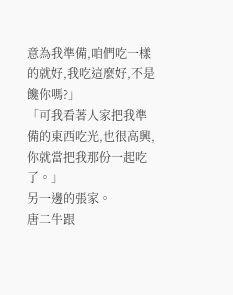意為我準備,咱們吃一樣的就好,我吃這麼好,不是饞你嗎?」
「可我看著人家把我準備的東西吃光,也很高興,你就當把我那份一起吃了。」
另一邊的張家。
唐二牛跟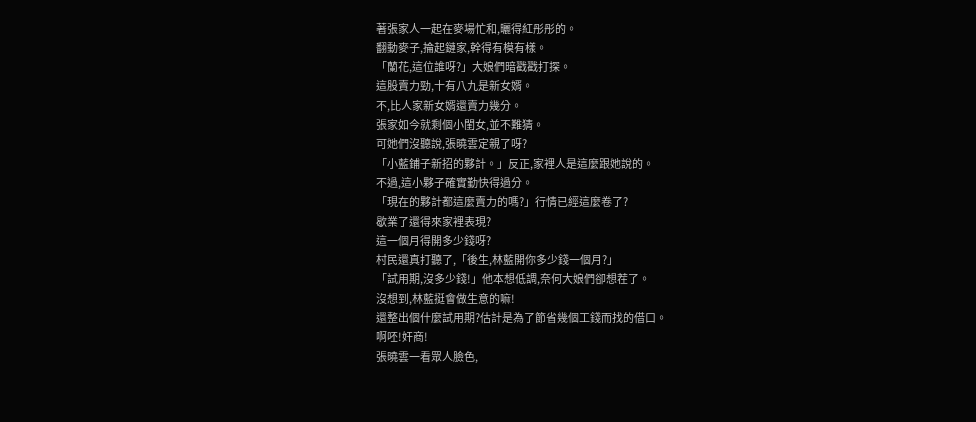著張家人一起在麥場忙和,曬得紅彤彤的。
翻動麥子,掄起鏈家,幹得有模有樣。
「蘭花,這位誰呀?」大娘們暗戳戳打探。
這股賣力勁,十有八九是新女婿。
不,比人家新女婿還賣力幾分。
張家如今就剩個小閨女,並不難猜。
可她們沒聽說,張曉雲定親了呀?
「小藍鋪子新招的夥計。」反正,家裡人是這麼跟她說的。
不過,這小夥子確實勤快得過分。
「現在的夥計都這麼賣力的嗎?」行情已經這麼卷了?
歇業了還得來家裡表現?
這一個月得開多少錢呀?
村民還真打聽了,「後生,林藍開你多少錢一個月?」
「試用期,沒多少錢!」他本想低調,奈何大娘們卻想茬了。
沒想到,林藍挺會做生意的嘛!
還整出個什麼試用期?估計是為了節省幾個工錢而找的借口。
啊呸!奸商!
張曉雲一看眾人臉色,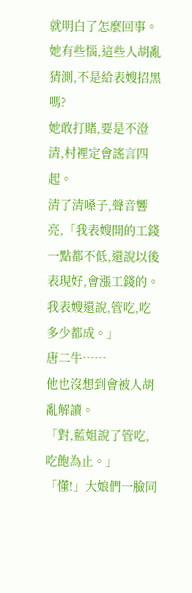就明白了怎麼回事。
她有些惱,這些人胡亂猜測,不是給表嫂招黑嗎?
她敢打賭,要是不澄清,村裡定會謠言四起。
清了清嗓子,聲音響亮,「我表嫂開的工錢一點都不低,還說以後表現好,會漲工錢的。我表嫂還說,管吃,吃多少都成。」
唐二牛……
他也沒想到會被人胡亂解讀。
「對,藍姐說了管吃,吃飽為止。」
「懂!」大娘們一臉同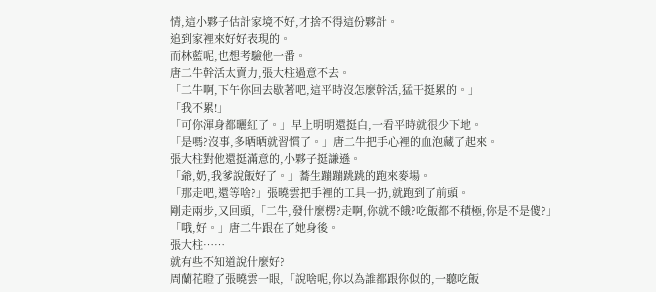情,這小夥子估計家境不好,才捨不得這份夥計。
追到家裡來好好表現的。
而林藍呢,也想考驗他一番。
唐二牛幹活太賣力,張大柱過意不去。
「二牛啊,下午你回去歇著吧,這平時沒怎麼幹活,猛干挺累的。」
「我不累!」
「可你渾身都曬紅了。」早上明明還挺白,一看平時就很少下地。
「是嗎?沒事,多晒晒就習慣了。」唐二牛把手心裡的血泡藏了起來。
張大柱對他還挺滿意的,小夥子挺謙遜。
「爺,奶,我爹說飯好了。」蕎生蹦蹦跳跳的跑來麥場。
「那走吧,還等啥?」張曉雲把手裡的工具一扔,就跑到了前頭。
剛走兩步,又回頭,「二牛,發什麼楞?走啊,你就不餓?吃飯都不積極,你是不是傻?」
「哦,好。」唐二牛跟在了她身後。
張大柱……
就有些不知道說什麼好?
周蘭花瞪了張曉雲一眼,「說啥呢,你以為誰都跟你似的,一聽吃飯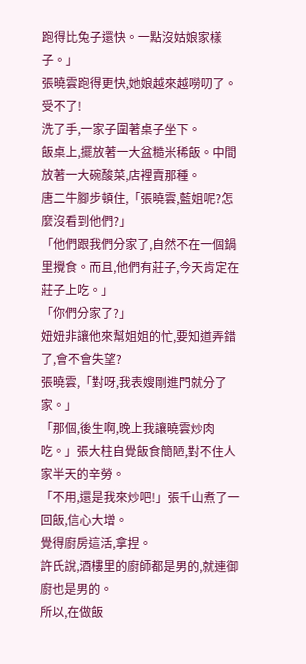跑得比兔子還快。一點沒姑娘家樣子。」
張曉雲跑得更快,她娘越來越嘮叨了。
受不了!
洗了手,一家子圍著桌子坐下。
飯桌上,擺放著一大盆糙米稀飯。中間放著一大碗酸菜,店裡賣那種。
唐二牛腳步頓住,「張曉雲,藍姐呢?怎麼沒看到他們?」
「他們跟我們分家了,自然不在一個鍋里攪食。而且,他們有莊子,今天肯定在莊子上吃。」
「你們分家了?」
妞妞非讓他來幫姐姐的忙,要知道弄錯了,會不會失望?
張曉雲,「對呀,我表嫂剛進門就分了家。」
「那個,後生啊,晚上我讓曉雲炒肉吃。」張大柱自覺飯食簡陋,對不住人家半天的辛勞。
「不用,還是我來炒吧!」張千山煮了一回飯,信心大增。
覺得廚房這活,拿捏。
許氏說,酒樓里的廚師都是男的,就連御廚也是男的。
所以,在做飯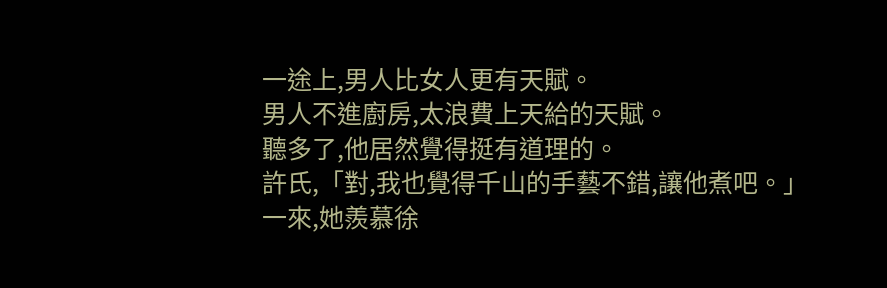一途上,男人比女人更有天賦。
男人不進廚房,太浪費上天給的天賦。
聽多了,他居然覺得挺有道理的。
許氏,「對,我也覺得千山的手藝不錯,讓他煮吧。」
一來,她羨慕徐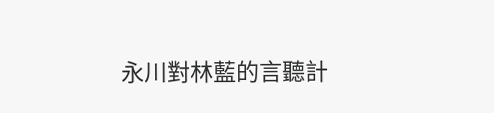永川對林藍的言聽計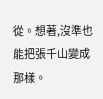從。想著,沒準也能把張千山變成那樣。